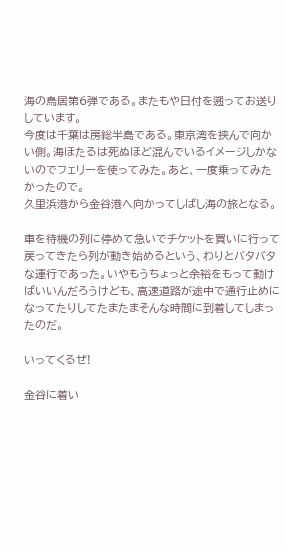海の鳥居第6弾である。またもや日付を遡ってお送りしています。
今度は千葉は房総半島である。東京湾を挟んで向かい側。海ほたるは死ぬほど混んでいるイメージしかないのでフェリーを使ってみた。あと、一度乗ってみたかったので。
久里浜港から金谷港へ向かってしばし海の旅となる。

車を待機の列に停めて急いでチケットを買いに行って戻ってきたら列が動き始めるという、わりとバタバタな運行であった。いやもうちょっと余裕をもって動けばいいんだろうけども、高速道路が途中で通行止めになってたりしてたまたまそんな時間に到着してしまったのだ。

いってくるぜ!

金谷に着い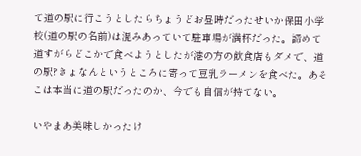て道の駅に行こうとしたらちょうどお昼時だったせいか保田小学校(道の駅の名前)は混みあっていて駐車場が満杯だった。諦めて道すがらどこかで食べようとしたが港の方の飲食店もダメで、道の駅?きょなんというところに寄って豆乳ラーメンを食べた。あそこは本当に道の駅だったのか、今でも自信が持てない。

いやまあ美味しかったけ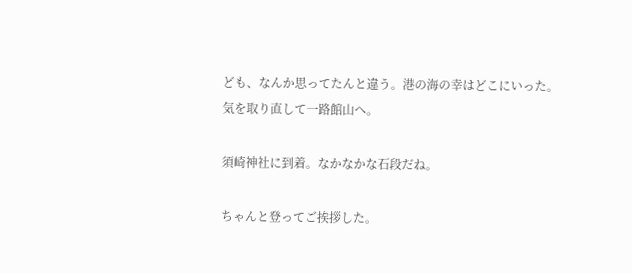ども、なんか思ってたんと違う。港の海の幸はどこにいった。
気を取り直して一路館山へ。

須崎神社に到着。なかなかな石段だね。

ちゃんと登ってご挨拶した。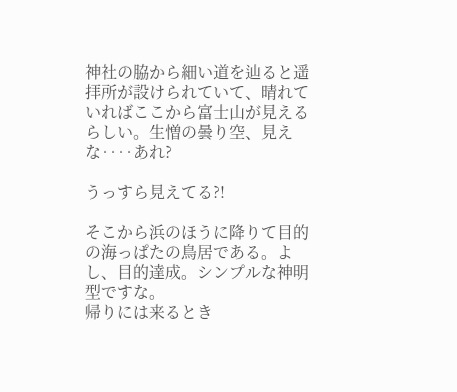神社の脇から細い道を辿ると遥拝所が設けられていて、晴れていればここから富士山が見えるらしい。生憎の曇り空、見えな‥‥あれ?

うっすら見えてる?!

そこから浜のほうに降りて目的の海っぱたの鳥居である。よし、目的達成。シンプルな神明型ですな。
帰りには来るとき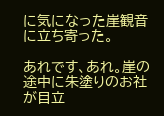に気になった崖観音に立ち寄った。

あれです、あれ。崖の途中に朱塗りのお社が目立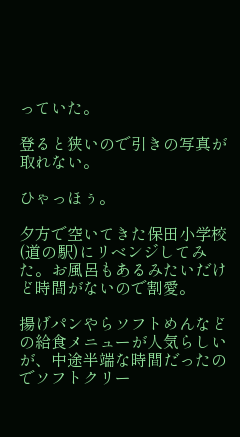っていた。

登ると狭いので引きの写真が取れない。

ひゃっほぅ。

夕方で空いてきた保田小学校(道の駅)にリベンジしてみた。お風呂もあるみたいだけど時間がないので割愛。

揚げパンやらソフトめんなどの給食メニューが人気らしいが、中途半端な時間だったのでソフトクリー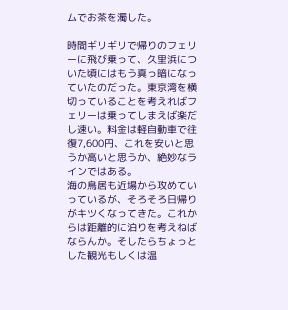ムでお茶を濁した。

時間ギリギリで帰りのフェリーに飛び乗って、久里浜についた頃にはもう真っ暗になっていたのだった。東京湾を横切っていることを考えればフェリーは乗ってしまえば楽だし速い。料金は軽自動車で往復7,600円、これを安いと思うか高いと思うか、絶妙なラインではある。
海の鳥居も近場から攻めていっているが、そろそろ日帰りがキツくなってきた。これからは距離的に泊りを考えねばならんか。そしたらちょっとした観光もしくは温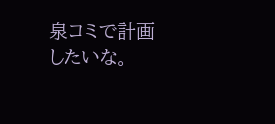泉コミで計画したいな。